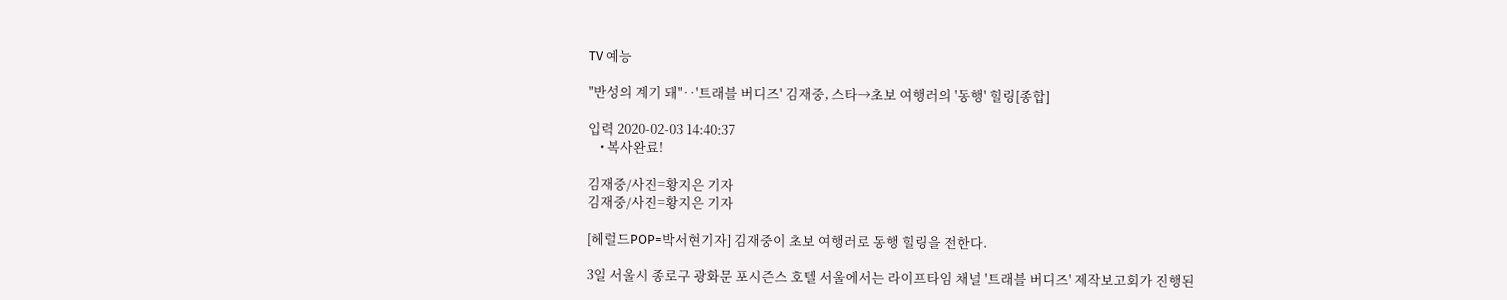TV 예능

"반성의 계기 돼"‥'트래블 버디즈' 김재중, 스타→초보 여행러의 '동행' 힐링[종합]

입력 2020-02-03 14:40:37
    • 복사완료!

김재중/사진=황지은 기자
김재중/사진=황지은 기자

[헤럴드POP=박서현기자] 김재중이 초보 여행러로 동행 힐링을 전한다.

3일 서울시 종로구 광화문 포시즌스 호텔 서울에서는 라이프타임 채널 '트래블 버디즈' 제작보고회가 진행된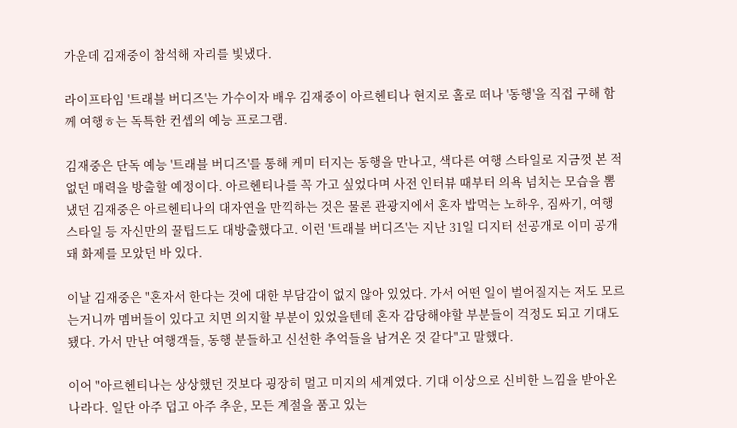가운데 김재중이 참석해 자리를 빛냈다.

라이프타임 '트래블 버디즈'는 가수이자 배우 김재중이 아르헨티나 현지로 홀로 떠나 '동행'을 직접 구해 함께 여행ㅎ는 독특한 컨셉의 예능 프로그램.

김재중은 단독 예능 '트래블 버디즈'를 통해 케미 터지는 동행을 만나고, 색다른 여행 스타일로 지금껏 본 적 없던 매력을 방출할 예정이다. 아르헨티나를 꼭 가고 싶었다며 사전 인터뷰 때부터 의욕 넘치는 모습을 뽐냈던 김재중은 아르헨티나의 대자연을 만끽하는 것은 물론 관광지에서 혼자 밥먹는 노하우, 짐싸기, 여행 스타일 등 자신만의 꿀팁드도 대방출했다고. 이런 '트래블 버디즈'는 지난 31일 디지터 선공개로 이미 공개돼 화제를 모았던 바 있다.

이날 김재중은 "혼자서 한다는 것에 대한 부담감이 없지 않아 있었다. 가서 어떤 일이 벌어질지는 저도 모르는거니까 멤버들이 있다고 치면 의지할 부분이 있었을텐데 혼자 감당해야할 부분들이 걱정도 되고 기대도 됐다. 가서 만난 여행객들, 동행 분들하고 신선한 추억들을 남겨온 것 같다"고 말했다.

이어 "아르헨티나는 상상했던 것보다 굉장히 멀고 미지의 세계였다. 기대 이상으로 신비한 느낌을 받아온 나라다. 일단 아주 덥고 아주 추운, 모든 계절을 품고 있는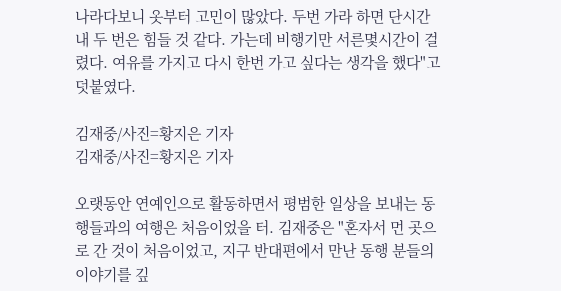나라다보니 옷부터 고민이 많았다. 두번 가라 하면 단시간 내 두 번은 힘들 것 같다. 가는데 비행기만 서른몇시간이 걸렸다. 여유를 가지고 다시 한번 가고 싶다는 생각을 했다"고 덧붙였다.

김재중/사진=황지은 기자
김재중/사진=황지은 기자

오랫동안 연예인으로 활동하면서 평범한 일상을 보내는 동행들과의 여행은 처음이었을 터. 김재중은 "혼자서 먼 곳으로 간 것이 처음이었고, 지구 반대편에서 만난 동행 분들의 이야기를 깊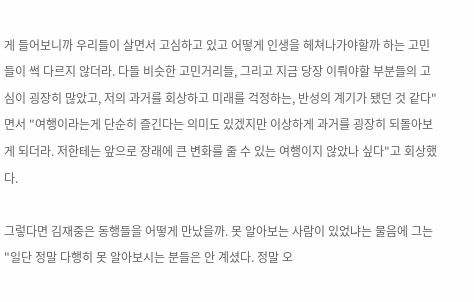게 들어보니까 우리들이 살면서 고심하고 있고 어떻게 인생을 헤쳐나가야할까 하는 고민들이 썩 다르지 않더라. 다들 비슷한 고민거리들, 그리고 지금 당장 이뤄야할 부분들의 고심이 굉장히 많았고, 저의 과거를 회상하고 미래를 걱정하는, 반성의 계기가 됐던 것 같다"면서 "여행이라는게 단순히 즐긴다는 의미도 있겠지만 이상하게 과거를 굉장히 되돌아보게 되더라. 저한테는 앞으로 장래에 큰 변화를 줄 수 있는 여행이지 않았나 싶다"고 회상했다.

그렇다면 김재중은 동행들을 어떻게 만났을까. 못 알아보는 사람이 있었냐는 물음에 그는 "일단 정말 다행히 못 알아보시는 분들은 안 계셨다. 정말 오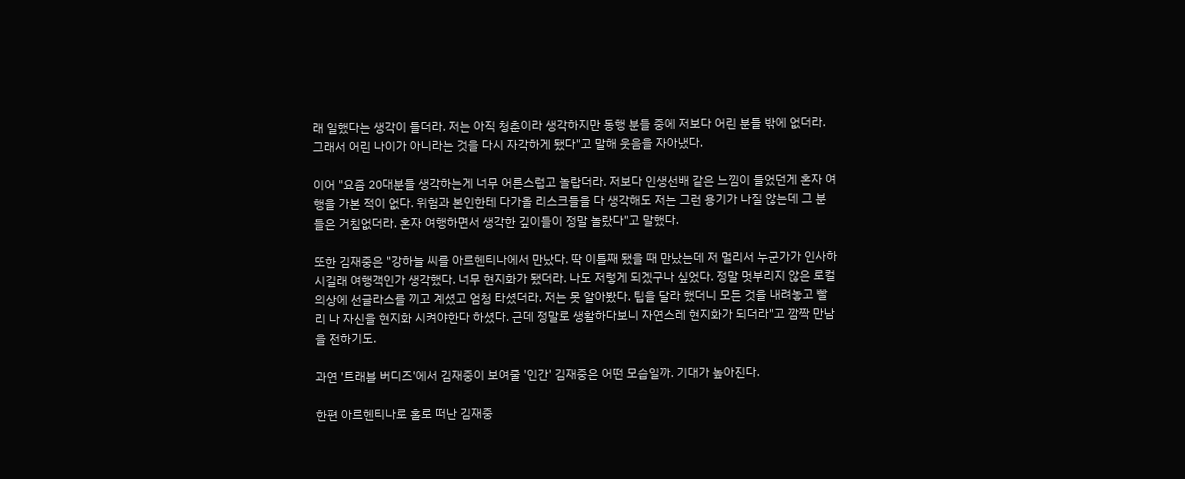래 일했다는 생각이 들더라. 저는 아직 청춘이라 생각하지만 동행 분들 중에 저보다 어린 분들 밖에 없더라. 그래서 어린 나이가 아니라는 것을 다시 자각하게 됐다"고 말해 웃음을 자아냈다.

이어 "요즘 20대분들 생각하는게 너무 어른스럽고 놀랍더라. 저보다 인생선배 같은 느낌이 들었던게 혼자 여행을 가본 적이 없다. 위험과 본인한테 다가올 리스크들을 다 생각해도 저는 그런 용기가 나질 않는데 그 분들은 거침없더라. 혼자 여행하면서 생각한 깊이들이 정말 놀랐다"고 말했다.

또한 김재중은 "강하늘 씨를 아르헨티나에서 만났다. 딱 이틀째 됐을 때 만났는데 저 멀리서 누군가가 인사하시길래 여행객인가 생각했다. 너무 현지화가 됐더라. 나도 저렇게 되겠구나 싶었다. 정말 멋부리지 않은 로컬 의상에 선글라스를 끼고 계셨고 엄청 타셨더라. 저는 못 알아봤다. 팁을 달라 했더니 모든 것을 내려놓고 빨리 나 자신을 현지화 시켜야한다 하셨다. 근데 정말로 생활하다보니 자연스레 현지화가 되더라"고 깜짝 만남을 전하기도.

과연 '트래블 버디즈'에서 김재중이 보여줄 '인간' 김재중은 어떤 모습일까. 기대가 높아진다.

한편 아르헨티나로 홀로 떠난 김재중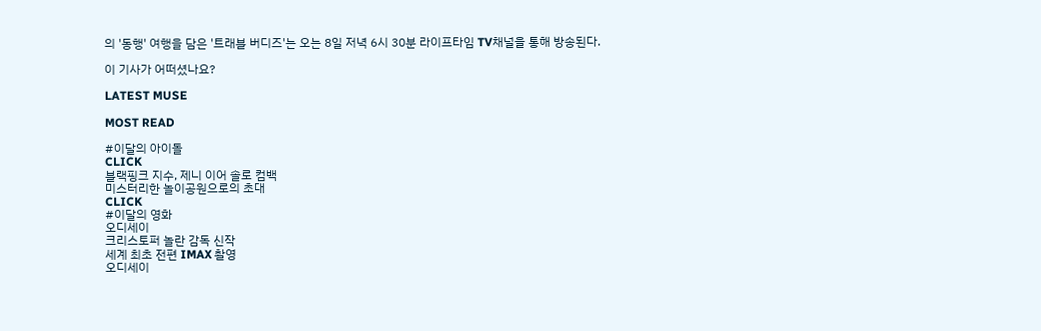의 '동행' 여행을 담은 '트래블 버디즈'는 오는 8일 저녁 6시 30분 라이프타임 TV채널을 통해 방송된다.

이 기사가 어떠셨나요?

LATEST MUSE

MOST READ

#이달의 아이돌
CLICK
블랙핑크 지수, 제니 이어 솔로 컴백
미스터리한 놀이공원으로의 초대
CLICK
#이달의 영화
오디세이
크리스토퍼 놀란 감독 신작
세계 최초 전편 IMAX 촬영
오디세이